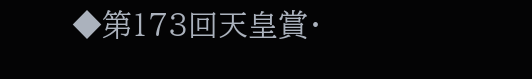◆第173回天皇賞・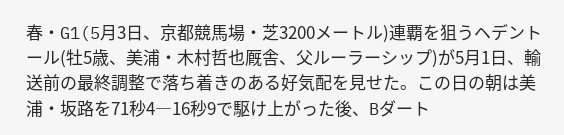春・G1(5月3日、京都競馬場・芝3200メートル)連覇を狙うヘデントール(牡5歳、美浦・木村哲也厩舎、父ルーラーシップ)が5月1日、輸送前の最終調整で落ち着きのある好気配を見せた。この日の朝は美浦・坂路を71秒4―16秒9で駆け上がった後、Bダート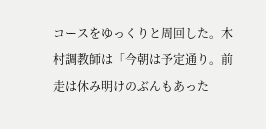コースをゆっくりと周回した。木村調教師は「今朝は予定通り。前走は休み明けのぶんもあった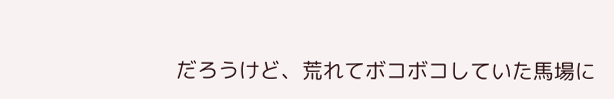だろうけど、荒れてボコボコしていた馬場に